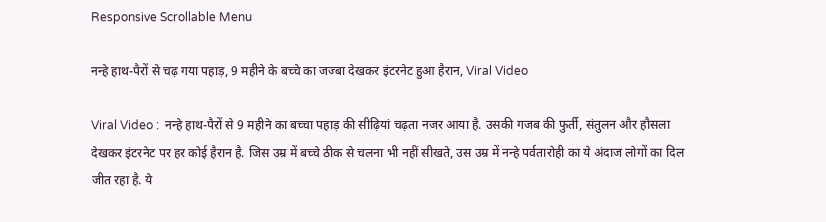Responsive Scrollable Menu

नन्हे हाथ-पैरों से चढ़ गया पहाड़, 9 महीने के बच्चे का जज्बा देखकर इंटरनेट हुआ हैरान, Viral Video

Viral Video :  नन्हे हाथ-पैरों से 9 महीने का बच्चा पहाड़ की सीढ़ियां चढ़ता नजर आया है. उसकी गजब की फुर्ती, संतुलन और हौसला देखकर इंटरनेट पर हर कोई हैरान है. जिस उम्र में बच्चे ठीक से चलना भी नहीं सीखते, उस उम्र में नन्हे पर्वतारोही का ये अंदाज लोगों का दिल जीत रहा है. ये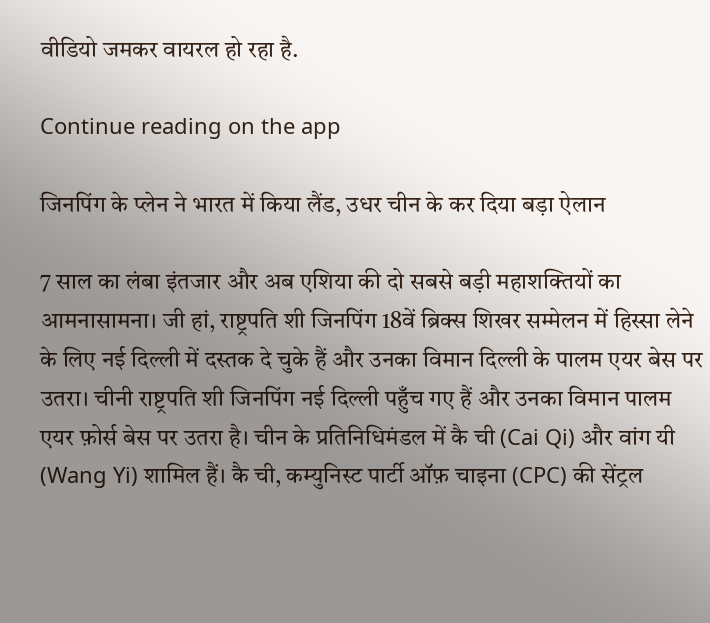वीडियो जमकर वायरल हो रहा है.

Continue reading on the app

जिनपिंग के प्लेन ने भारत में किया लैंड, उधर चीन के कर दिया बड़ा ऐलान

7 साल का लंबा इंतजार और अब एशिया की दो सबसे बड़ी महाशक्तियों का आमनासामना। जी हां, राष्ट्रपति शी जिनपिंग 18वें ब्रिक्स शिखर सम्मेलन में हिस्सा लेने के लिए नई दिल्ली में दस्तक दे चुके हैं और उनका विमान दिल्ली के पालम एयर बेस पर उतरा। चीनी राष्ट्रपति शी जिनपिंग नई दिल्ली पहुँच गए हैं और उनका विमान पालम एयर फ़ोर्स बेस पर उतरा है। चीन के प्रतिनिधिमंडल में कै ची (Cai Qi) और वांग यी (Wang Yi) शामिल हैं। कै ची, कम्युनिस्ट पार्टी ऑफ़ चाइना (CPC) की सेंट्रल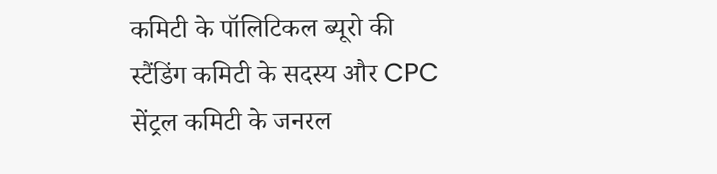कमिटी के पॉलिटिकल ब्यूरो की स्टैंडिंग कमिटी के सदस्य और CPC सेंट्रल कमिटी के जनरल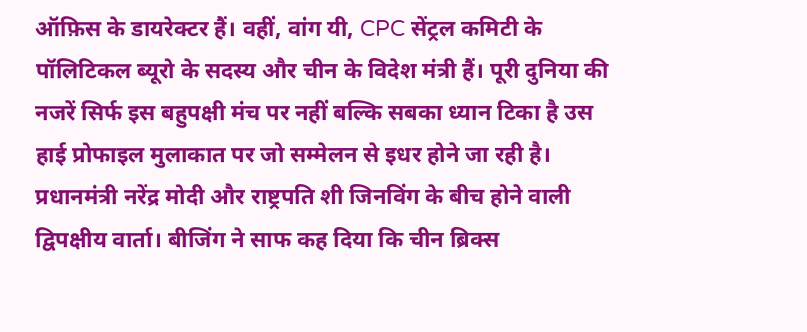ऑफ़िस के डायरेक्टर हैं। वहीं, वांग यी, CPC सेंट्रल कमिटी के पॉलिटिकल ब्यूरो के सदस्य और चीन के विदेश मंत्री हैं। पूरी दुनिया की नजरें सिर्फ इस बहुपक्षी मंच पर नहीं बल्कि सबका ध्यान टिका है उस हाई प्रोफाइल मुलाकात पर जो सम्मेलन से इधर होने जा रही है। प्रधानमंत्री नरेंद्र मोदी और राष्ट्रपति शी जिनविंग के बीच होने वाली द्विपक्षीय वार्ता। बीजिंग ने साफ कह दिया कि चीन ब्रिक्स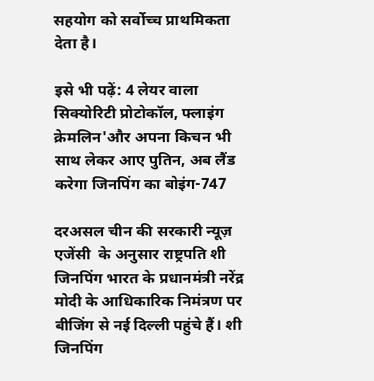सहयोग को सर्वोच्च प्राथमिकता देता है।

इसे भी पढ़ें: 4 लेयर वाला सिक्योरिटी प्रोटोकॉल, फ्लाइंग क्रेमलिन'और अपना किचन भी साथ लेकर आए पुतिन, अब लैंड करेगा जिनपिंग का बोइंग-747

दरअसल चीन की सरकारी न्यूज़ एजेंसी  के अनुसार राष्ट्रपति शी जिनपिंग भारत के प्रधानमंत्री नरेंद्र मोदी के आधिकारिक निमंत्रण पर बीजिंग से नई दिल्ली पहुंचे हैं। शी जिनपिंग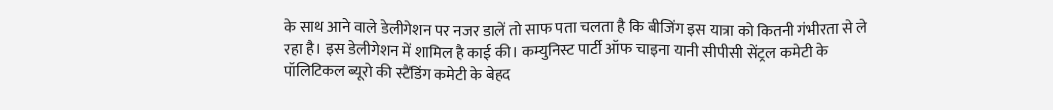के साथ आने वाले डेलीगेशन पर नजर डालें तो साफ पता चलता है कि बीजिंग इस यात्रा को कितनी गंभीरता से ले रहा है। इस डेलीगेशन में शामिल है काई की। कम्युनिस्ट पार्टी ऑफ चाइना यानी सीपीसी सेंट्रल कमेटी के पॉलिटिकल ब्यूरो की स्टैंडिंग कमेटी के बेहद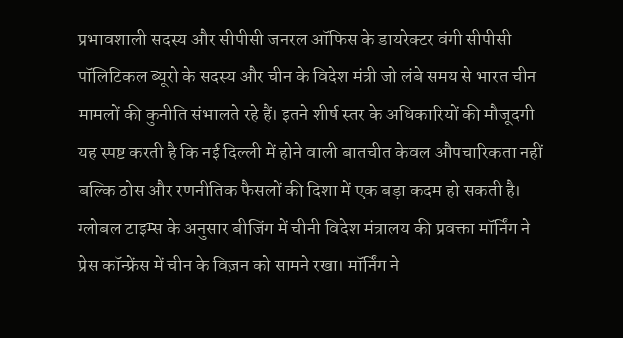प्रभावशाली सदस्य और सीपीसी जनरल ऑफिस के डायरेक्टर वंगी सीपीसी पॉलिटिकल ब्यूरो के सदस्य और चीन के विदेश मंत्री जो लंबे समय से भारत चीन मामलों की कुनीति संभालते रहे हैं। इतने शीर्ष स्तर के अधिकारियों की मौजूदगी यह स्पष्ट करती है कि नई दिल्ली में होने वाली बातचीत केवल औपचारिकता नहीं बल्कि ठोस और रणनीतिक फैसलों की दिशा में एक बड़ा कदम हो सकती है। ग्लोबल टाइम्स के अनुसार बीजिंग में चीनी विदेश मंत्रालय की प्रवक्ता मॉर्निंग ने प्रेस कॉन्फ्रेंस में चीन के विज़न को सामने रखा। मॉर्निंग ने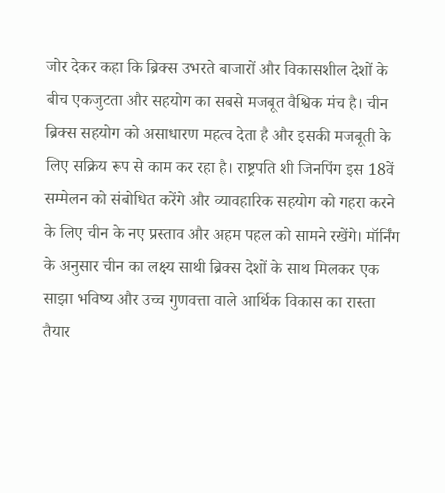जोर देकर कहा कि ब्रिक्स उभरते बाजारों और विकासशील देशों के बीच एकजुटता और सहयोग का सबसे मजबूत वैश्विक मंच है। चीन ब्रिक्स सहयोग को असाधारण महत्व देता है और इसकी मजबूती के लिए सक्रिय रूप से काम कर रहा है। राष्ट्रपति शी जिनपिंग इस 18वें सम्मेलन को संबोधित करेंगे और व्यावहारिक सहयोग को गहरा करने के लिए चीन के नए प्रस्ताव और अहम पहल को सामने रखेंगे। मॉर्निंग के अनुसार चीन का लक्ष्य साथी ब्रिक्स देशों के साथ मिलकर एक साझा भविष्य और उच्च गुणवत्ता वाले आर्थिक विकास का रास्ता तैयार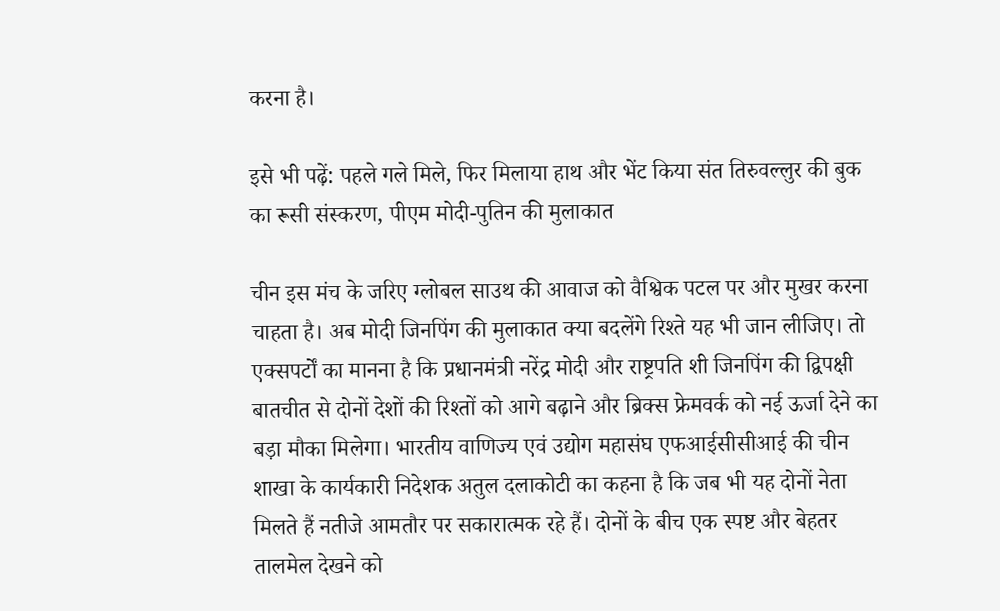करना है।

इसे भी पढ़ें: पहले गले मिले, फिर मिलाया हाथ और भेंट किया संत तिरुवल्लुर की बुक का रूसी संस्करण, पीएम मोदी-पुतिन की मुलाकात

चीन इस मंच के जरिए ग्लोबल साउथ की आवाज को वैश्विक पटल पर और मुखर करना चाहता है। अब मोदी जिनपिंग की मुलाकात क्या बदलेंगे रिश्ते यह भी जान लीजिए। तो एक्सपर्टों का मानना है कि प्रधानमंत्री नरेंद्र मोदी और राष्ट्रपति शी जिनपिंग की द्विपक्षी बातचीत से दोनों देशों की रिश्तों को आगे बढ़ाने और ब्रिक्स फ्रेमवर्क को नई ऊर्जा देने का बड़ा मौका मिलेगा। भारतीय वाणिज्य एवं उद्योग महासंघ एफआईसीसीआई की चीन शाखा के कार्यकारी निदेशक अतुल दलाकोटी का कहना है कि जब भी यह दोनों नेता मिलते हैं नतीजे आमतौर पर सकारात्मक रहे हैं। दोनों के बीच एक स्पष्ट और बेहतर तालमेल देखने को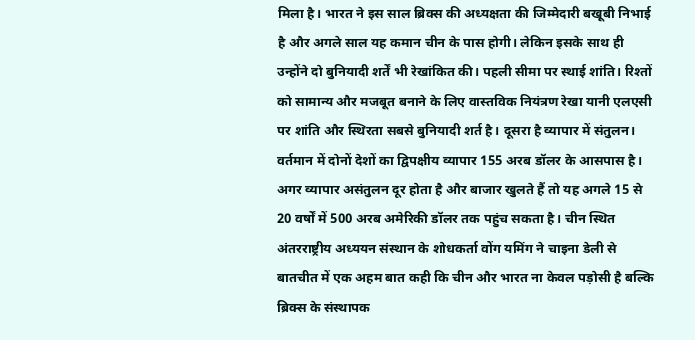मिला है। भारत ने इस साल ब्रिक्स की अध्यक्षता की जिम्मेदारी बखूबी निभाई है और अगले साल यह कमान चीन के पास होगी। लेकिन इसके साथ ही उन्होंने दो बुनियादी शर्तें भी रेखांकित की। पहली सीमा पर स्थाई शांति। रिश्तों को सामान्य और मजबूत बनाने के लिए वास्तविक नियंत्रण रेखा यानी एलएसी पर शांति और स्थिरता सबसे बुनियादी शर्त है। दूसरा है व्यापार में संतुलन। वर्तमान में दोनों देशों का द्विपक्षीय व्यापार 155 अरब डॉलर के आसपास है। अगर व्यापार असंतुलन दूर होता है और बाजार खुलते हैं तो यह अगले 15 से 20 वर्षों में 500 अरब अमेरिकी डॉलर तक पहुंच सकता है। चीन स्थित अंतरराष्ट्रीय अध्ययन संस्थान के शोधकर्ता वोंग यमिंग ने चाइना डेली से बातचीत में एक अहम बात कही कि चीन और भारत ना केवल पड़ोसी है बल्कि ब्रिक्स के संस्थापक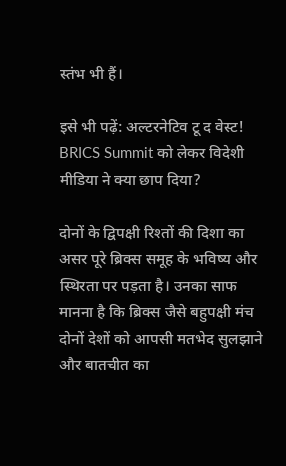स्तंभ भी हैं।

इसे भी पढ़ें: अल्टरनेटिव टू द वेस्ट! BRICS Summit को लेकर विदेशी मीडिया ने क्या छाप दिया?

दोनों के द्विपक्षी रिश्तों की दिशा का असर पूरे ब्रिक्स समूह के भविष्य और स्थिरता पर पड़ता है। उनका साफ मानना है कि ब्रिक्स जैसे बहुपक्षी मंच दोनों देशों को आपसी मतभेद सुलझाने और बातचीत का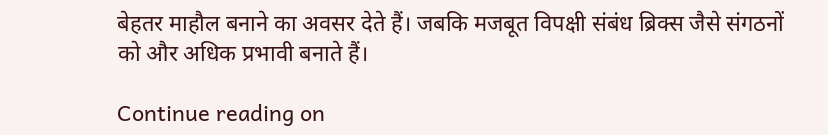बेहतर माहौल बनाने का अवसर देते हैं। जबकि मजबूत विपक्षी संबंध ब्रिक्स जैसे संगठनों को और अधिक प्रभावी बनाते हैं।

Continue reading on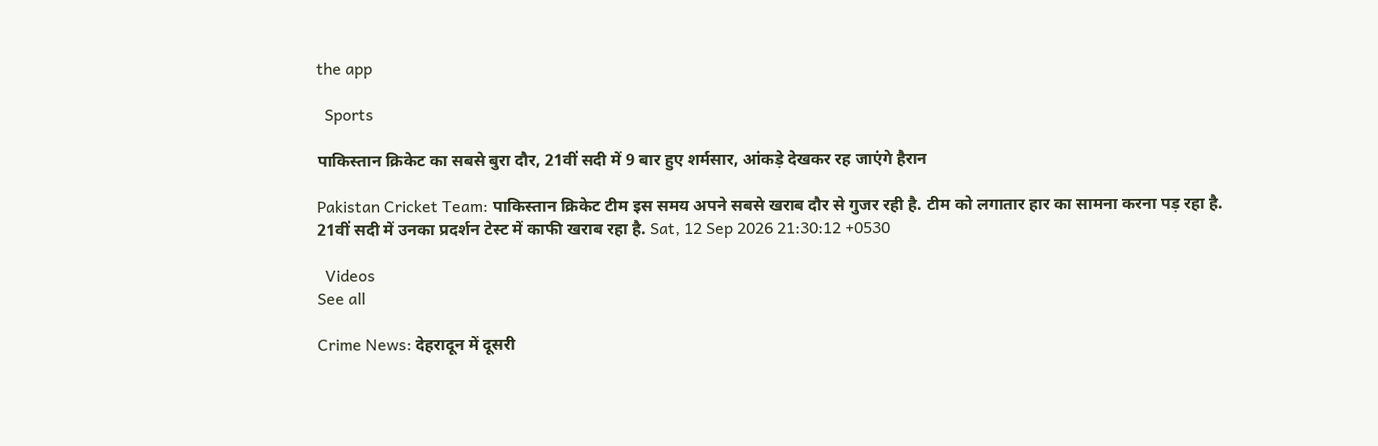the app

  Sports

पाकिस्तान क्रिकेट का सबसे बुरा दौर, 21वीं सदी में 9 बार हुए शर्मसार, आंकड़े देखकर रह जाएंगे हैरान

Pakistan Cricket Team: पाकिस्तान क्रिकेट टीम इस समय अपने सबसे खराब दौर से गुजर रही है. टीम को लगातार हार का सामना करना पड़ रहा है. 21वीं सदी में उनका प्रदर्शन टेस्ट में काफी खराब रहा है. Sat, 12 Sep 2026 21:30:12 +0530

  Videos
See all

Crime News: देहरादून में दूसरी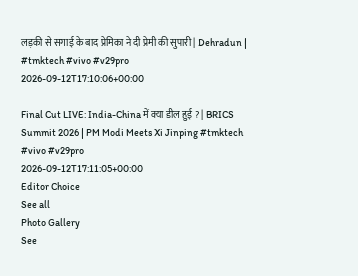लड़की से सगाई के बाद प्रेमिका ने दी प्रेमी की सुपारी | Dehradun | #tmktech #vivo #v29pro
2026-09-12T17:10:06+00:00

Final Cut LIVE: India-China में क्या डील हुई ? | BRICS Summit 2026 | PM Modi Meets Xi Jinping #tmktech #vivo #v29pro
2026-09-12T17:11:05+00:00
Editor Choice
See all
Photo Gallery
See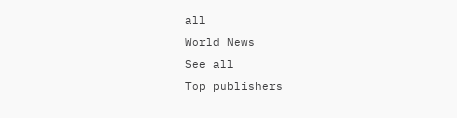all
World News
See all
Top publishers